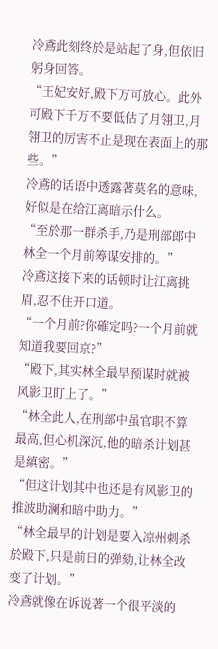冷鳶此刻终於是站起了身,但依旧躬身回答。
“王妃安好,殿下万可放心。此外可殿下千万不要低估了月翎卫,月翎卫的厉害不止是现在表面上的那些。”
冷鳶的话语中透露著莫名的意味,好似是在给江离暗示什么。
“至於那一群杀手,乃是刑部郎中林全一个月前筹谋安排的。”
冷鳶这接下来的话顿时让江离挑眉,忍不住开口道。
“一个月前?你確定吗?一个月前就知道我要回京?”
“殿下,其实林全最早预谋时就被风影卫盯上了。”
“林全此人,在刑部中虽官职不算最高,但心机深沉,他的暗杀计划甚是縝密。”
“但这计划其中也还是有风影卫的推波助澜和暗中助力。”
“林全最早的计划是要入凉州刺杀於殿下,只是前日的弹劾,让林全改变了计划。”
冷鳶就像在诉说著一个很平淡的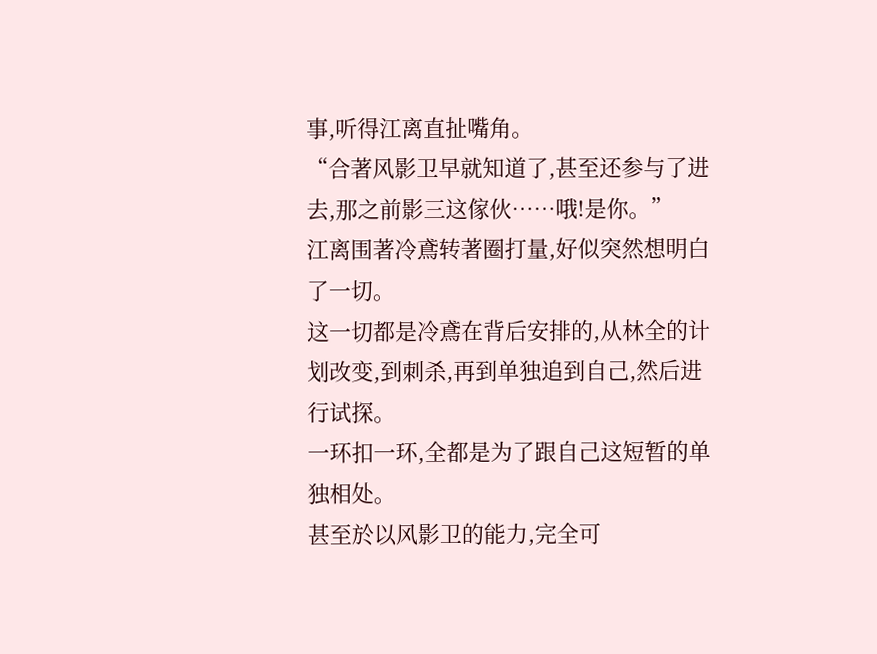事,听得江离直扯嘴角。
“合著风影卫早就知道了,甚至还参与了进去,那之前影三这傢伙……哦!是你。”
江离围著冷鳶转著圈打量,好似突然想明白了一切。
这一切都是冷鳶在背后安排的,从林全的计划改变,到刺杀,再到单独追到自己,然后进行试探。
一环扣一环,全都是为了跟自己这短暂的单独相处。
甚至於以风影卫的能力,完全可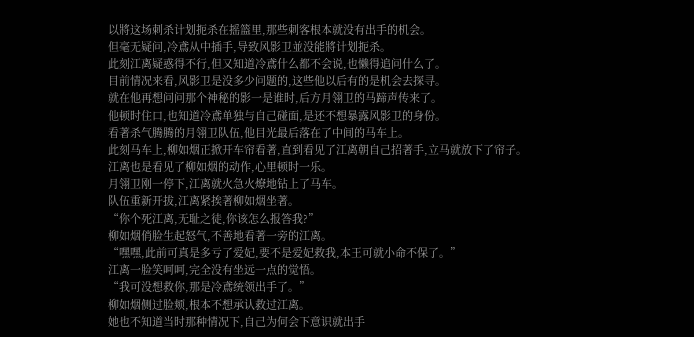以將这场刺杀计划扼杀在摇篮里,那些刺客根本就没有出手的机会。
但毫无疑问,冷鳶从中插手,导致风影卫並没能將计划扼杀。
此刻江离疑惑得不行,但又知道冷鳶什么都不会说,也懒得追问什么了。
目前情况来看,风影卫是没多少问题的,这些他以后有的是机会去探寻。
就在他再想问问那个神秘的影一是谁时,后方月翎卫的马蹄声传来了。
他顿时住口,也知道冷鳶单独与自己碰面,是还不想暴露风影卫的身份。
看著杀气腾腾的月翎卫队伍,他目光最后落在了中间的马车上。
此刻马车上,柳如烟正掀开车帘看著,直到看见了江离朝自己招著手,立马就放下了帘子。
江离也是看见了柳如烟的动作,心里顿时一乐。
月翎卫刚一停下,江离就火急火燎地钻上了马车。
队伍重新开拔,江离紧挨著柳如烟坐著。
“你个死江离,无耻之徒,你该怎么报答我?”
柳如烟俏脸生起怒气,不善地看著一旁的江离。
“嘿嘿,此前可真是多亏了爱妃,要不是爱妃救我,本王可就小命不保了。”
江离一脸笑呵呵,完全没有坐远一点的觉悟。
“我可没想救你,那是冷鳶统领出手了。”
柳如烟侧过脸颊,根本不想承认救过江离。
她也不知道当时那种情况下,自己为何会下意识就出手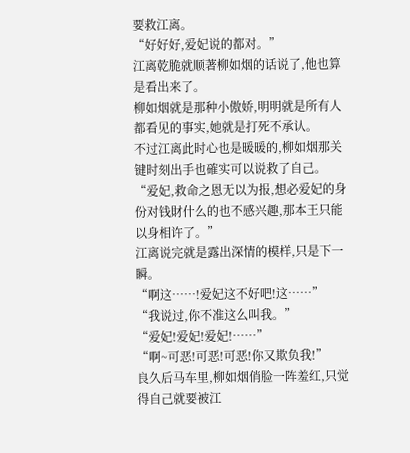要救江离。
“好好好,爱妃说的都对。”
江离乾脆就顺著柳如烟的话说了,他也算是看出来了。
柳如烟就是那种小傲娇,明明就是所有人都看见的事实,她就是打死不承认。
不过江离此时心也是暖暖的,柳如烟那关键时刻出手也確实可以说救了自己。
“爱妃,救命之恩无以为报,想必爱妃的身份对钱財什么的也不感兴趣,那本王只能以身相许了。”
江离说完就是露出深情的模样,只是下一瞬。
“啊这……!爱妃这不好吧!这……”
“我说过,你不准这么叫我。”
“爱妃!爱妃!爱妃!……”
“啊~可恶!可恶!可恶!你又欺负我!”
良久后马车里,柳如烟俏脸一阵羞红,只觉得自己就要被江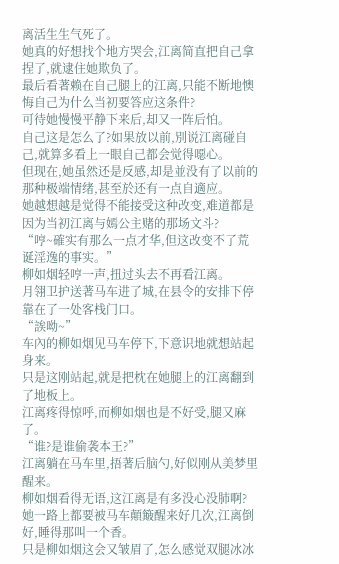离活生生气死了。
她真的好想找个地方哭会,江离简直把自己拿捏了,就逮住她欺负了。
最后看著赖在自己腿上的江离,只能不断地懊悔自己为什么当初要答应这条件?
可待她慢慢平静下来后,却又一阵后怕。
自己这是怎么了?如果放以前,別说江离碰自己,就算多看上一眼自己都会觉得噁心。
但现在,她虽然还是反感,却是並没有了以前的那种极端情绪,甚至於还有一点自適应。
她越想越是觉得不能接受这种改变,难道都是因为当初江离与嫣公主赌的那场文斗?
“哼~確实有那么一点才华,但这改变不了荒诞淫逸的事实。”
柳如烟轻哼一声,扭过头去不再看江离。
月翎卫护送著马车进了城,在县令的安排下停靠在了一处客栈门口。
“誒呦~”
车內的柳如烟见马车停下,下意识地就想站起身来。
只是这刚站起,就是把枕在她腿上的江离翻到了地板上。
江离疼得惊呼,而柳如烟也是不好受,腿又麻了。
“谁?是谁偷袭本王?”
江离躺在马车里,捂著后脑勺,好似刚从美梦里醒来。
柳如烟看得无语,这江离是有多没心没肺啊?
她一路上都要被马车顛簸醒来好几次,江离倒好,睡得那叫一个香。
只是柳如烟这会又皱眉了,怎么感觉双腿冰冰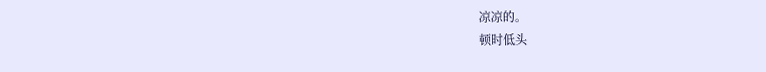凉凉的。
顿时低头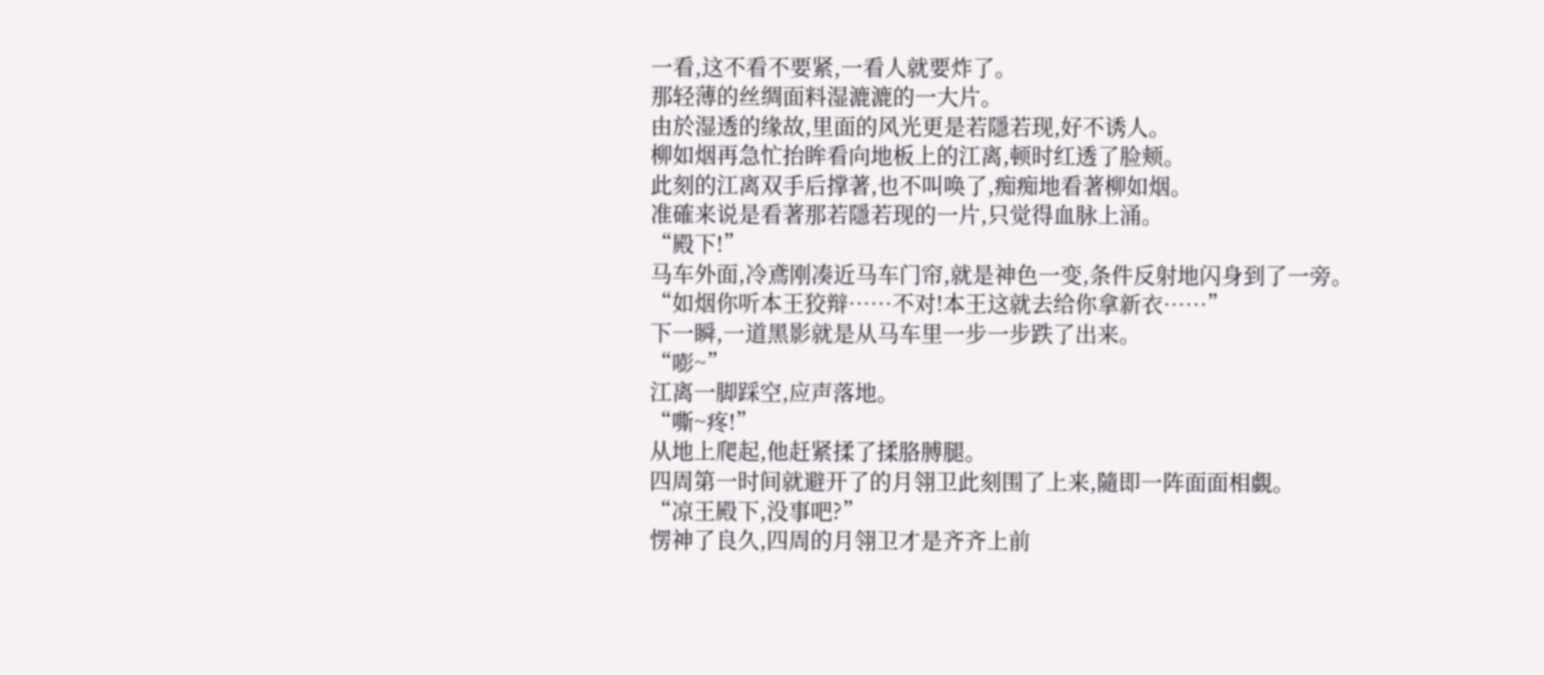一看,这不看不要紧,一看人就要炸了。
那轻薄的丝绸面料湿漉漉的一大片。
由於湿透的缘故,里面的风光更是若隱若现,好不诱人。
柳如烟再急忙抬眸看向地板上的江离,顿时红透了脸颊。
此刻的江离双手后撑著,也不叫唤了,痴痴地看著柳如烟。
准確来说是看著那若隱若现的一片,只觉得血脉上涌。
“殿下!”
马车外面,冷鳶刚凑近马车门帘,就是神色一变,条件反射地闪身到了一旁。
“如烟你听本王狡辩……不对!本王这就去给你拿新衣……”
下一瞬,一道黑影就是从马车里一步一步跌了出来。
“嘭~”
江离一脚踩空,应声落地。
“嘶~疼!”
从地上爬起,他赶紧揉了揉胳膊腿。
四周第一时间就避开了的月翎卫此刻围了上来,隨即一阵面面相覷。
“凉王殿下,没事吧?”
愣神了良久,四周的月翎卫才是齐齐上前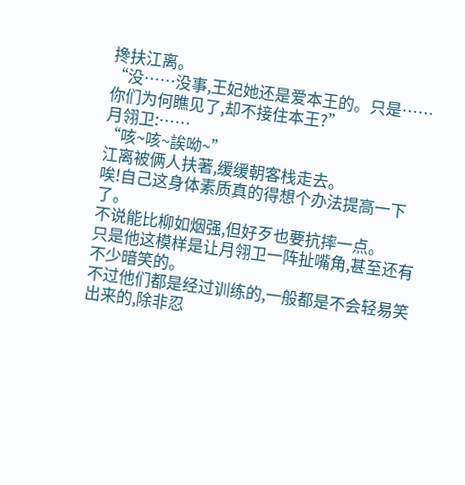搀扶江离。
“没……没事,王妃她还是爱本王的。只是……你们为何瞧见了,却不接住本王?”
月翎卫:……
“咳~咳~誒呦~”
江离被俩人扶著,缓缓朝客栈走去。
唉!自己这身体素质真的得想个办法提高一下了。
不说能比柳如烟强,但好歹也要抗摔一点。
只是他这模样是让月翎卫一阵扯嘴角,甚至还有不少暗笑的。
不过他们都是经过训练的,一般都是不会轻易笑出来的,除非忍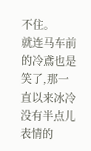不住。
就连马车前的冷鳶也是笑了,那一直以来冰冷没有半点儿表情的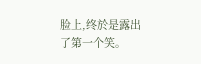脸上,终於是露出了第一个笑。